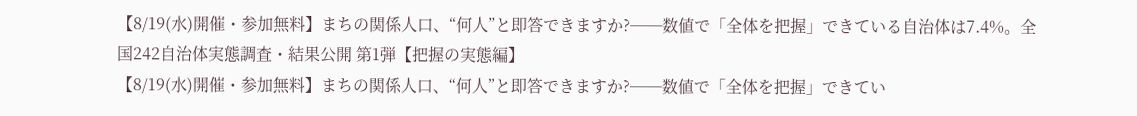【8/19(水)開催・参加無料】まちの関係人口、“何人”と即答できますか?──数値で「全体を把握」できている自治体は7.4%。全国242自治体実態調査・結果公開 第1弾【把握の実態編】
【8/19(水)開催・参加無料】まちの関係人口、“何人”と即答できますか?──数値で「全体を把握」できてい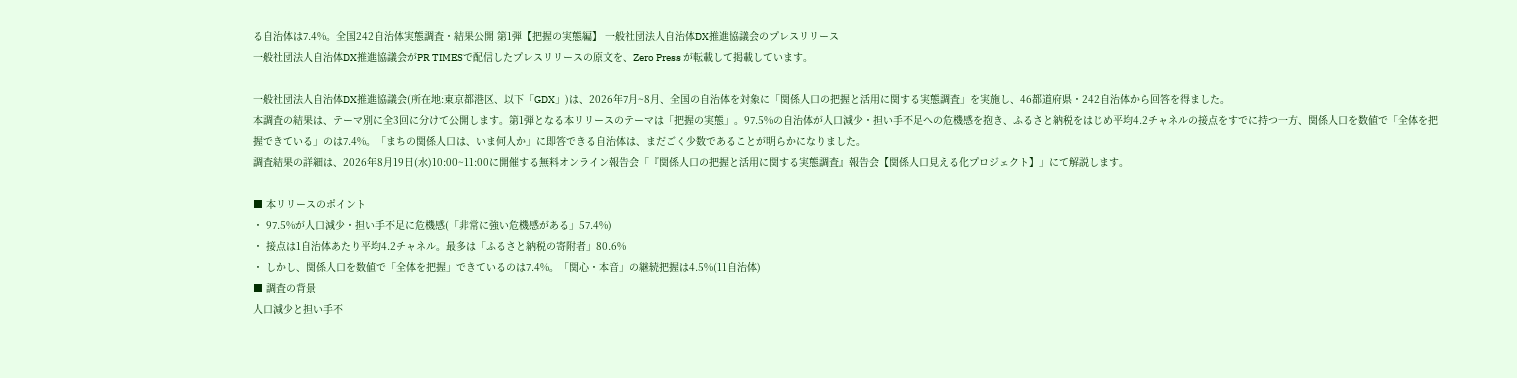る自治体は7.4%。全国242自治体実態調査・結果公開 第1弾【把握の実態編】 一般社団法人自治体DX推進協議会のプレスリリース
一般社団法人自治体DX推進協議会がPR TIMESで配信したプレスリリースの原文を、Zero Press が転載して掲載しています。

一般社団法人自治体DX推進協議会(所在地:東京都港区、以下「GDX」)は、2026年7月~8月、全国の自治体を対象に「関係人口の把握と活用に関する実態調査」を実施し、46都道府県・242自治体から回答を得ました。
本調査の結果は、テーマ別に全3回に分けて公開します。第1弾となる本リリースのテーマは「把握の実態」。97.5%の自治体が人口減少・担い手不足への危機感を抱き、ふるさと納税をはじめ平均4.2チャネルの接点をすでに持つ一方、関係人口を数値で「全体を把握できている」のは7.4%。「まちの関係人口は、いま何人か」に即答できる自治体は、まだごく少数であることが明らかになりました。
調査結果の詳細は、2026年8月19日(水)10:00~11:00に開催する無料オンライン報告会「『関係人口の把握と活用に関する実態調査』報告会【関係人口見える化プロジェクト】」にて解説します。

■ 本リリースのポイント
・ 97.5%が人口減少・担い手不足に危機感(「非常に強い危機感がある」57.4%)
・ 接点は1自治体あたり平均4.2チャネル。最多は「ふるさと納税の寄附者」80.6%
・ しかし、関係人口を数値で「全体を把握」できているのは7.4%。「関心・本音」の継続把握は4.5%(11自治体)
■ 調査の背景
人口減少と担い手不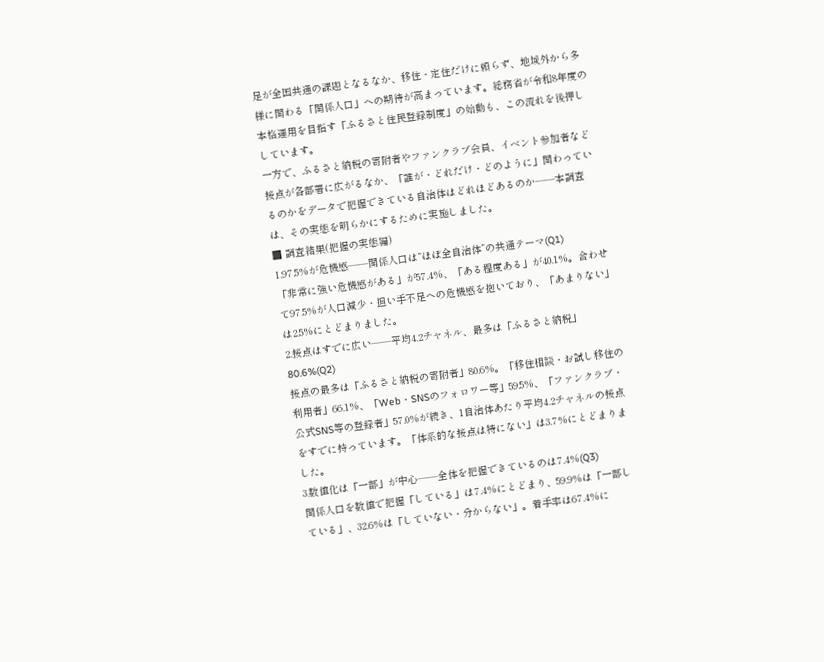足が全国共通の課題となるなか、移住・定住だけに頼らず、地域外から多様に関わる「関係人口」への期待が高まっています。総務省が令和8年度の本格運用を目指す「ふるさと住民登録制度」の始動も、この流れを後押ししています。
一方で、ふるさと納税の寄附者やファンクラブ会員、イベント参加者など接点が各部署に広がるなか、「誰が・どれだけ・どのように」関わっているのかをデータで把握できている自治体はどれほどあるのか――本調査は、その実態を明らかにするために実施しました。
■ 調査結果(把握の実態編)
1.97.5%が危機感――関係人口は“ほぼ全自治体”の共通テーマ(Q1)
「非常に強い危機感がある」が57.4%、「ある程度ある」が40.1%。合わせて97.5%が人口減少・担い手不足への危機感を抱いており、「あまりない」は2.5%にとどまりました。
2.接点はすでに広い――平均4.2チャネル、最多は「ふるさと納税」80.6%(Q2)
接点の最多は「ふるさと納税の寄附者」80.6%。「移住相談・お試し移住の利用者」66.1%、「Web・SNSのフォロワー等」59.5%、「ファンクラブ・公式SNS等の登録者」57.0%が続き、1自治体あたり平均4.2チャネルの接点をすでに持っています。「体系的な接点は特にない」は3.7%にとどまりました。
3.数値化は「一部」が中心――全体を把握できているのは7.4%(Q3)
関係人口を数値で把握「している」は7.4%にとどまり、59.9%は「一部している」、32.6%は「していない・分からない」。着手率は67.4%に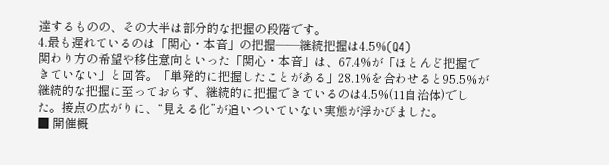達するものの、その大半は部分的な把握の段階です。
4.最も遅れているのは「関心・本音」の把握――継続把握は4.5%(Q4)
関わり方の希望や移住意向といった「関心・本音」は、67.4%が「ほとんど把握できていない」と回答。「単発的に把握したことがある」28.1%を合わせると95.5%が継続的な把握に至っておらず、継続的に把握できているのは4.5%(11自治体)でした。接点の広がりに、“見える化”が追いついていない実態が浮かびました。
■ 開催概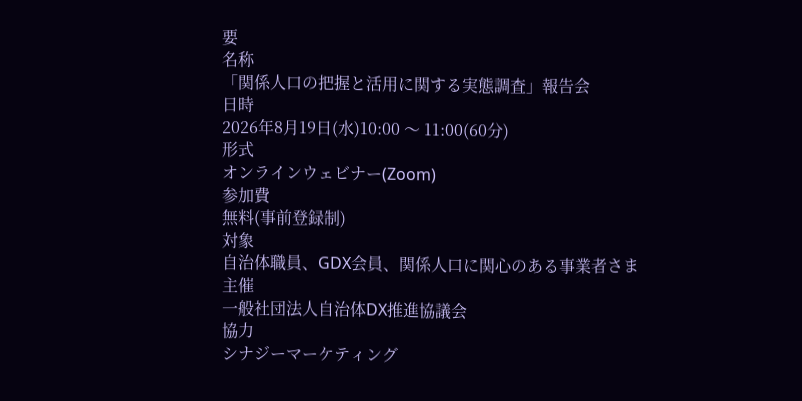要
名称
「関係人口の把握と活用に関する実態調査」報告会
日時
2026年8月19日(水)10:00 〜 11:00(60分)
形式
オンラインウェビナー(Zoom)
参加費
無料(事前登録制)
対象
自治体職員、GDX会員、関係人口に関心のある事業者さま
主催
一般社団法人自治体DX推進協議会
協力
シナジーマーケティング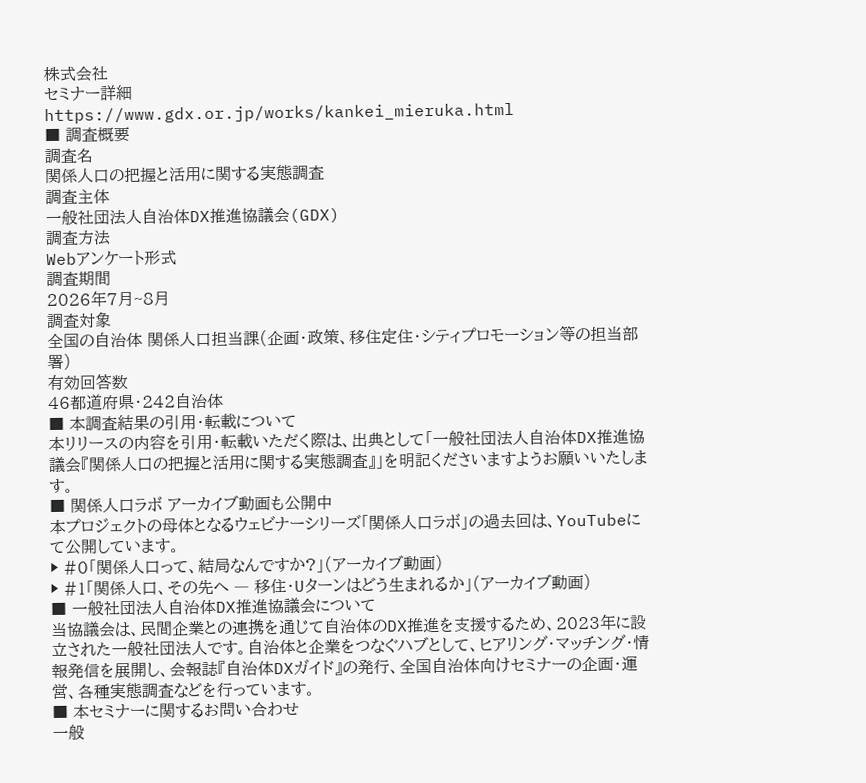株式会社
セミナー詳細
https://www.gdx.or.jp/works/kankei_mieruka.html
■ 調査概要
調査名
関係人口の把握と活用に関する実態調査
調査主体
一般社団法人自治体DX推進協議会(GDX)
調査方法
Webアンケート形式
調査期間
2026年7月~8月
調査対象
全国の自治体 関係人口担当課(企画・政策、移住定住・シティプロモーション等の担当部署)
有効回答数
46都道府県・242自治体
■ 本調査結果の引用・転載について
本リリースの内容を引用・転載いただく際は、出典として「一般社団法人自治体DX推進協議会『関係人口の把握と活用に関する実態調査』」を明記くださいますようお願いいたします。
■ 関係人口ラボ アーカイブ動画も公開中
本プロジェクトの母体となるウェビナーシリーズ「関係人口ラボ」の過去回は、YouTubeにて公開しています。
▶ #0「関係人口って、結局なんですか?」(アーカイブ動画)
▶ #1「関係人口、その先へ ― 移住・Uターンはどう生まれるか」(アーカイブ動画)
■ 一般社団法人自治体DX推進協議会について
当協議会は、民間企業との連携を通じて自治体のDX推進を支援するため、2023年に設立された一般社団法人です。自治体と企業をつなぐハブとして、ヒアリング・マッチング・情報発信を展開し、会報誌『自治体DXガイド』の発行、全国自治体向けセミナーの企画・運営、各種実態調査などを行っています。
■ 本セミナーに関するお問い合わせ
一般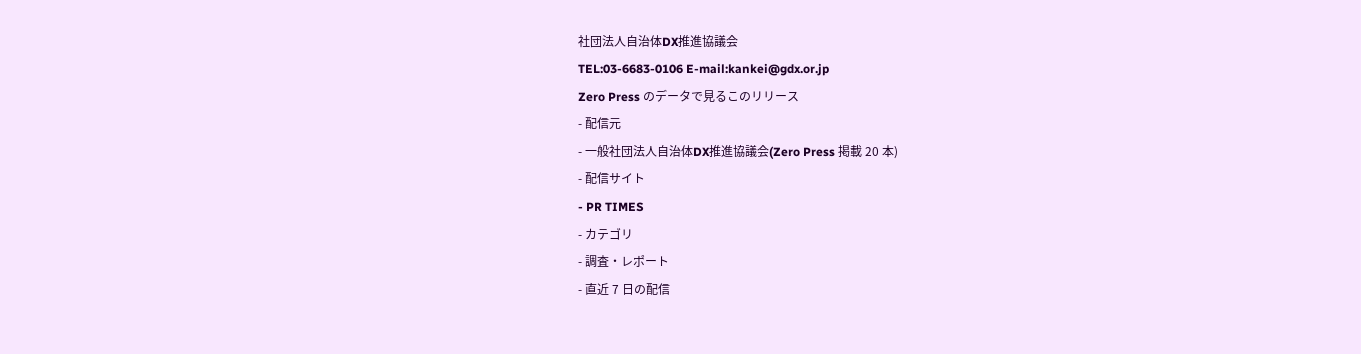社団法人自治体DX推進協議会
TEL:03-6683-0106 E-mail:kankei@gdx.or.jp
Zero Press のデータで見るこのリリース
- 配信元
- 一般社団法人自治体DX推進協議会(Zero Press 掲載 20 本)
- 配信サイト
- PR TIMES
- カテゴリ
- 調査・レポート
- 直近 7 日の配信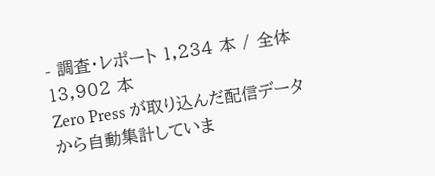- 調査・レポート 1,234 本 / 全体 13,902 本
Zero Press が取り込んだ配信データから自動集計していま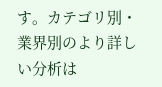す。カテゴリ別・業界別のより詳しい分析は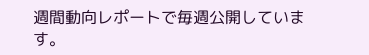週間動向レポートで毎週公開しています。